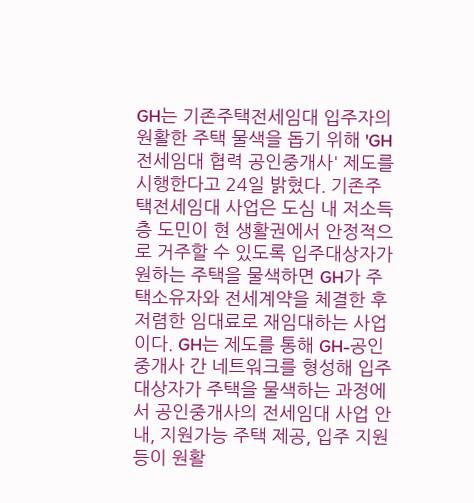GH는 기존주택전세임대 입주자의 원활한 주택 물색을 돕기 위해 'GH전세임대 협력 공인중개사' 제도를 시행한다고 24일 밝혔다. 기존주택전세임대 사업은 도심 내 저소득층 도민이 현 생활권에서 안정적으로 거주할 수 있도록 입주대상자가 원하는 주택을 물색하면 GH가 주택소유자와 전세계약을 체결한 후 저렴한 임대료로 재임대하는 사업이다. GH는 제도를 통해 GH-공인중개사 간 네트워크를 형성해 입주대상자가 주택을 물색하는 과정에서 공인중개사의 전세임대 사업 안내, 지원가능 주택 제공, 입주 지원 등이 원활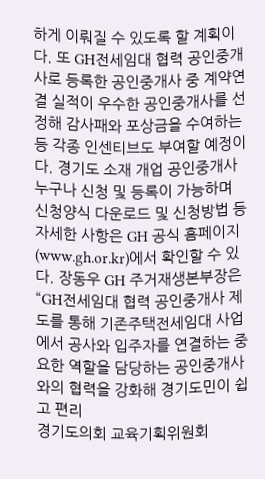하게 이뤄질 수 있도록 할 계획이다. 또 GH전세임대 협력 공인중개사로 등록한 공인중개사 중 계약연결 실적이 우수한 공인중개사를 선정해 감사패와 포상금을 수여하는 등 각종 인센티브도 부여할 예정이다. 경기도 소재 개업 공인중개사 누구나 신청 및 등록이 가능하며 신청양식 다운로드 및 신청방법 등 자세한 사항은 GH 공식 홈페이지(www.gh.or.kr)에서 확인할 수 있다. 장동우 GH 주거재생본부장은 “GH전세임대 협력 공인중개사 제도를 통해 기존주택전세임대 사업에서 공사와 입주자를 연결하는 중요한 역할을 담당하는 공인중개사와의 협력을 강화해 경기도민이 쉽고 편리
경기도의회 교육기획위원회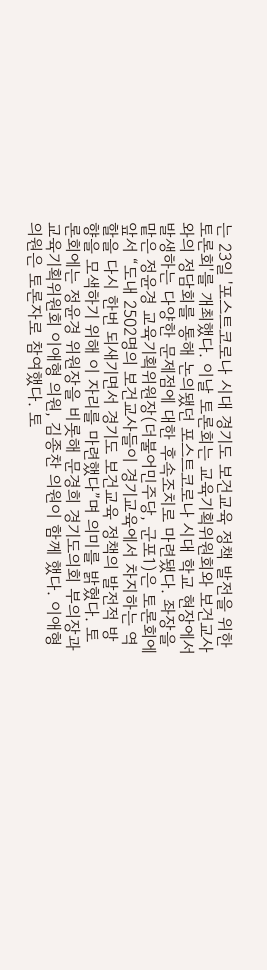는 23일 '포스트코로나 시대 경기도 보건교육 정책 발전을 위한 토론회'를 개최했다. 이날 토론회는 교육기획위원회와 보건교사와의 정담회를 통해 논의됐던 포스트코로나 시대 학교 현장에서 발생하는 다양한 문제점에 대한 후속조치로 마련됐다. 좌장을 맡은 정윤경 교육기획위원장(더불어민주당, 군포1)은 토론회에 앞서 “도내 2502명의 보건교사들이 경기교육에서 차지하는 역할을 다시 한번 되새기면서 경기도 보건교육 정책의 발전적 방향을 모색하기 위해 이 자리를 마련했다”며 의미를 밝혔다. 토론회에는 정윤경 위원장을 비롯해 문경희 경기도의회 부의장과 교육기획위원회 이애형 의원, 김종찬 의원이 함께 했다. 이애형 의원은 토론자로 참여했다. 토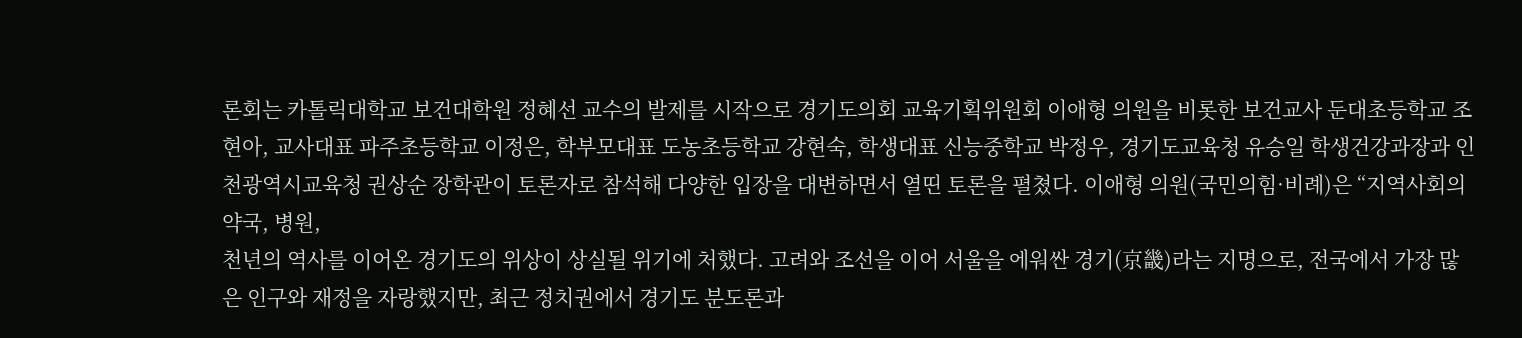론회는 카톨릭대학교 보건대학원 정혜선 교수의 발제를 시작으로 경기도의회 교육기획위원회 이애형 의원을 비롯한 보건교사 둔대초등학교 조현아, 교사대표 파주초등학교 이정은, 학부모대표 도농초등학교 강현숙, 학생대표 신능중학교 박정우, 경기도교육청 유승일 학생건강과장과 인천광역시교육청 권상순 장학관이 토론자로 참석해 다양한 입장을 대변하면서 열띤 토론을 펼쳤다. 이애형 의원(국민의힘·비례)은 “지역사회의 약국, 병원,
천년의 역사를 이어온 경기도의 위상이 상실될 위기에 처했다. 고려와 조선을 이어 서울을 에워싼 경기(京畿)라는 지명으로, 전국에서 가장 많은 인구와 재정을 자랑했지만, 최근 정치권에서 경기도 분도론과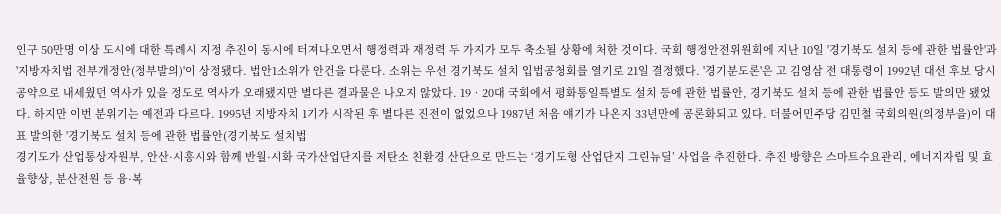인구 50만명 이상 도시에 대한 특례시 지정 추진이 동시에 터져나오면서 행정력과 재정력 두 가지가 모두 축소될 상황에 처한 것이다. 국회 행정안전위원회에 지난 10일 '경기북도 설치 등에 관한 법률안'과 '지방자치법 전부개정안(정부발의)'이 상정됐다. 법안1소위가 안건을 다룬다. 소위는 우선 경기북도 설치 입법공청회를 열기로 21일 결정했다. '경기분도론'은 고 김영삼 전 대통령이 1992년 대선 후보 당시 공약으로 내세웠던 역사가 있을 정도로 역사가 오래됐지만 별다른 결과물은 나오지 않았다. 19‧20대 국회에서 평화통일특별도 설치 등에 관한 법률안, 경기북도 설치 등에 관한 법률안 등도 발의만 됐었다. 하지만 이번 분위기는 예전과 다르다. 1995년 지방자치 1기가 시작된 후 별다른 진전이 없었으나 1987년 처음 얘기가 나온지 33년만에 공론화되고 있다. 더불어민주당 김민철 국회의원(의정부을)이 대표 발의한 '경기북도 설치 등에 관한 법률안(경기북도 설치법
경기도가 산업통상자원부, 안산·시흥시와 함께 반월·시화 국가산업단지를 저탄소 친환경 산단으로 만드는 ‘경기도형 산업단지 그린뉴딜’ 사업을 추진한다. 추진 방향은 스마트수요관리, 에너지자립 및 효율향상, 분산전원 등 융·복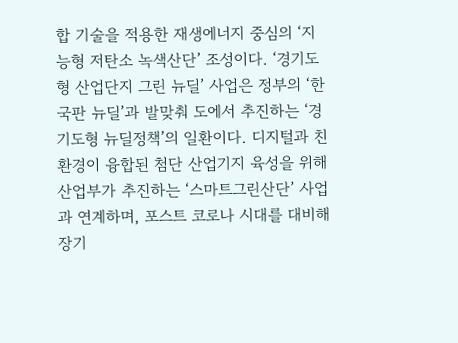합 기술을 적용한 재생에너지 중심의 ‘지능형 저탄소 녹색산단’ 조성이다. ‘경기도형 산업단지 그린 뉴딜’ 사업은 정부의 ‘한국판 뉴딜’과 발맞춰 도에서 추진하는 ‘경기도형 뉴딜정책’의 일환이다. 디지털과 친환경이 융합된 첨단 산업기지 육성을 위해 산업부가 추진하는 ‘스마트그린산단’ 사업과 연계하며, 포스트 코로나 시대를 대비해 장기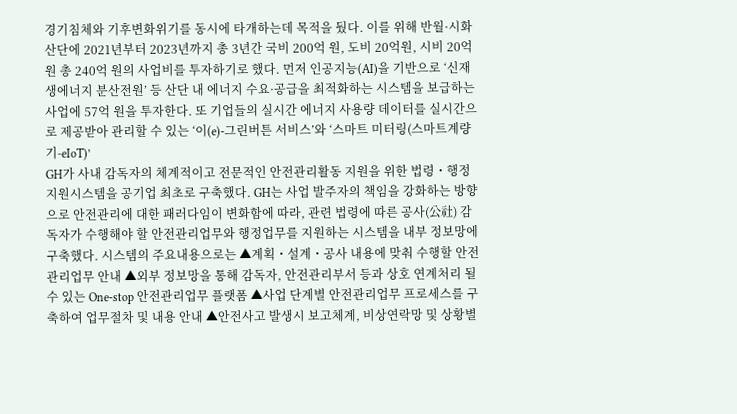경기침체와 기후변화위기를 동시에 타개하는데 목적을 뒀다. 이를 위해 반월·시화 산단에 2021년부터 2023년까지 총 3년간 국비 200억 원, 도비 20억원, 시비 20억 원 총 240억 원의 사업비를 투자하기로 했다. 먼저 인공지능(AI)을 기반으로 ‘신재생에너지 분산전원’ 등 산단 내 에너지 수요·공급을 최적화하는 시스템을 보급하는 사업에 57억 원을 투자한다. 또 기업들의 실시간 에너지 사용량 데이터를 실시간으로 제공받아 관리할 수 있는 ‘이(e)-그린버튼 서비스’와 ‘스마트 미터링(스마트계량기-eIoT)’
GH가 사내 감독자의 체계적이고 전문적인 안전관리활동 지원을 위한 법령・행정 지원시스템을 공기업 최초로 구축했다. GH는 사업 발주자의 책임을 강화하는 방향으로 안전관리에 대한 패러다임이 변화함에 따라, 관련 법령에 따른 공사(公社) 감독자가 수행해야 할 안전관리업무와 행정업무를 지원하는 시스템을 내부 정보망에 구축했다. 시스템의 주요내용으로는 ▲계획・설계・공사 내용에 맞춰 수행할 안전관리업무 안내 ▲외부 정보망을 통해 감독자, 안전관리부서 등과 상호 연계처리 될 수 있는 One-stop 안전관리업무 플랫폼 ▲사업 단계별 안전관리업무 프로세스를 구축하여 업무절차 및 내용 안내 ▲안전사고 발생시 보고체계, 비상연락망 및 상황별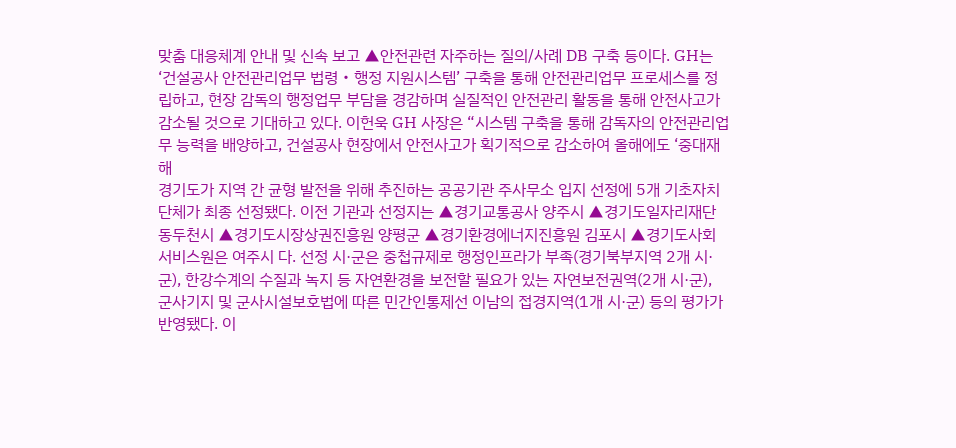맞춤 대응체계 안내 및 신속 보고 ▲안전관련 자주하는 질의/사례 DB 구축 등이다. GH는 ‘건설공사 안전관리업무 법령・행정 지원시스템’ 구축을 통해 안전관리업무 프로세스를 정립하고, 현장 감독의 행정업무 부담을 경감하며 실질적인 안전관리 활동을 통해 안전사고가 감소될 것으로 기대하고 있다. 이헌욱 GH 사장은 “시스템 구축을 통해 감독자의 안전관리업무 능력을 배양하고, 건설공사 현장에서 안전사고가 획기적으로 감소하여 올해에도 ‘중대재해
경기도가 지역 간 균형 발전을 위해 추진하는 공공기관 주사무소 입지 선정에 5개 기초자치단체가 최종 선정됐다. 이전 기관과 선정지는 ▲경기교통공사 양주시 ▲경기도일자리재단 동두천시 ▲경기도시장상권진흥원 양평군 ▲경기환경에너지진흥원 김포시 ▲경기도사회서비스원은 여주시 다. 선정 시·군은 중첩규제로 행정인프라가 부족(경기북부지역 2개 시·군), 한강수계의 수질과 녹지 등 자연환경을 보전할 필요가 있는 자연보전권역(2개 시·군), 군사기지 및 군사시설보호법에 따른 민간인통제선 이남의 접경지역(1개 시·군) 등의 평가가 반영됐다. 이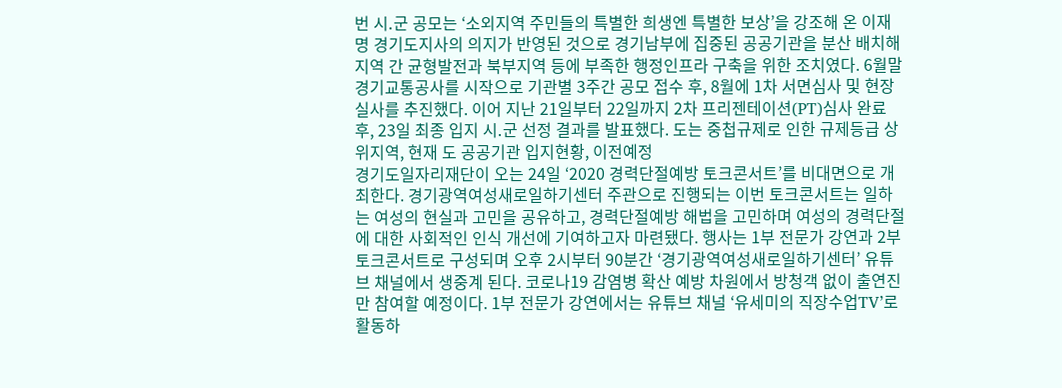번 시․군 공모는 ‘소외지역 주민들의 특별한 희생엔 특별한 보상’을 강조해 온 이재명 경기도지사의 의지가 반영된 것으로 경기남부에 집중된 공공기관을 분산 배치해 지역 간 균형발전과 북부지역 등에 부족한 행정인프라 구축을 위한 조치였다. 6월말 경기교통공사를 시작으로 기관별 3주간 공모 접수 후, 8월에 1차 서면심사 및 현장실사를 추진했다. 이어 지난 21일부터 22일까지 2차 프리젠테이션(PT)심사 완료 후, 23일 최종 입지 시․군 선정 결과를 발표했다. 도는 중첩규제로 인한 규제등급 상위지역, 현재 도 공공기관 입지현황, 이전예정
경기도일자리재단이 오는 24일 ‘2020 경력단절예방 토크콘서트’를 비대면으로 개최한다. 경기광역여성새로일하기센터 주관으로 진행되는 이번 토크콘서트는 일하는 여성의 현실과 고민을 공유하고, 경력단절예방 해법을 고민하며 여성의 경력단절에 대한 사회적인 인식 개선에 기여하고자 마련됐다. 행사는 1부 전문가 강연과 2부 토크콘서트로 구성되며 오후 2시부터 90분간 ‘경기광역여성새로일하기센터’ 유튜브 채널에서 생중계 된다. 코로나19 감염병 확산 예방 차원에서 방청객 없이 출연진만 참여할 예정이다. 1부 전문가 강연에서는 유튜브 채널 ‘유세미의 직장수업TV’로 활동하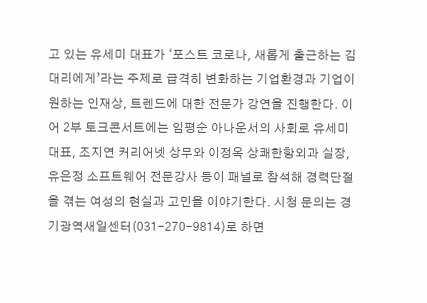고 있는 유세미 대표가 ‘포스트 코로나, 새롭게 출근하는 김대리에게’라는 주제로 급격히 변화하는 기업환경과 기업이 원하는 인재상, 트렌드에 대한 전문가 강연을 진행한다. 이어 2부 토크콘서트에는 임평순 아나운서의 사회로 유세미 대표, 조지연 커리어넷 상무와 이정옥 상쾌한항외과 실장, 유은정 소프트웨어 전문강사 등이 패널로 참석해 경력단절을 겪는 여성의 현실과 고민을 이야기한다. 시청 문의는 경기광역새일센터(031-270-9814)로 하면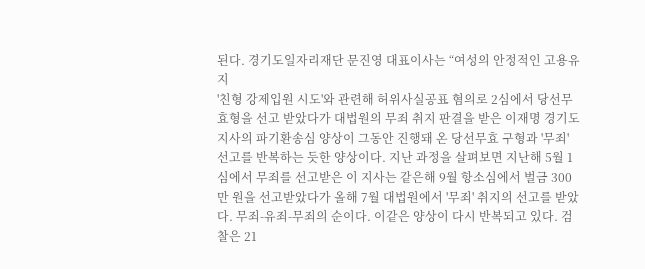된다. 경기도일자리재단 문진영 대표이사는 “여성의 안정적인 고용유지
'친형 강제입원 시도'와 관련해 허위사실공표 혐의로 2심에서 당선무효형을 선고 받았다가 대법원의 무죄 취지 판결을 받은 이재명 경기도지사의 파기환송심 양상이 그동안 진행돼 온 당선무효 구형과 '무죄' 선고를 반복하는 듯한 양상이다. 지난 과정을 살펴보면 지난해 5월 1심에서 무죄를 선고받은 이 지사는 같은해 9월 항소심에서 벌금 300만 원을 선고받았다가 올해 7월 대법원에서 '무죄' 취지의 선고를 받았다. 무죄-유죄-무죄의 순이다. 이같은 양상이 다시 반복되고 있다. 검찰은 21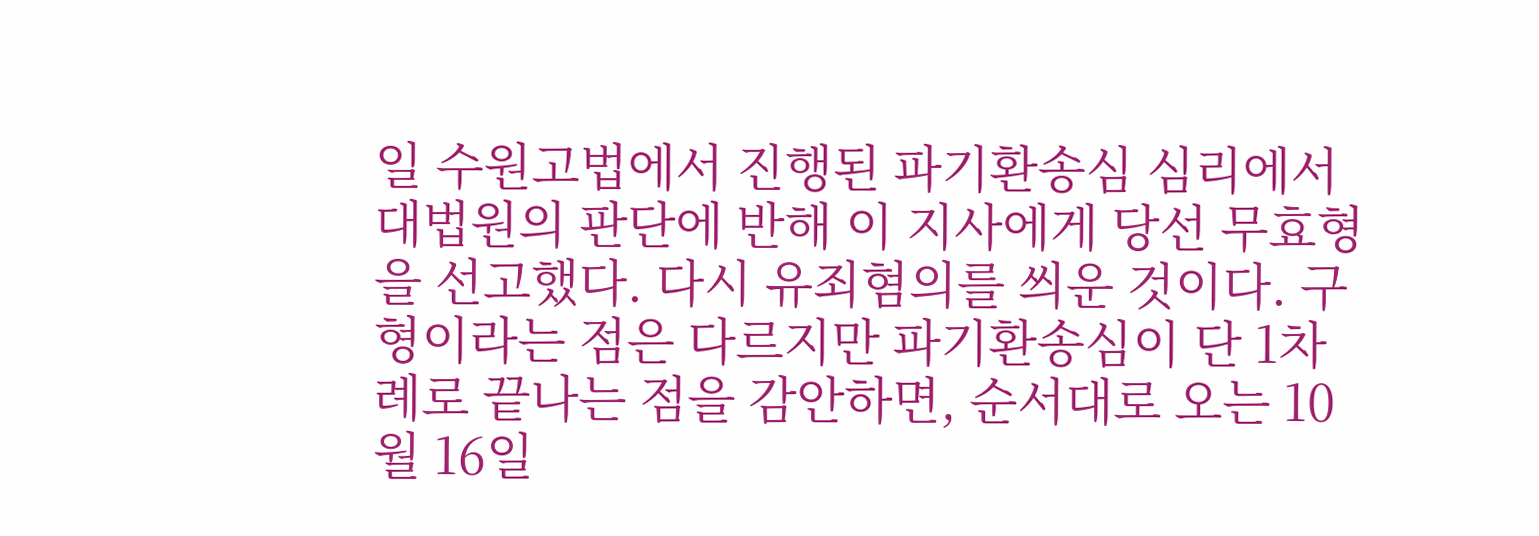일 수원고법에서 진행된 파기환송심 심리에서 대법원의 판단에 반해 이 지사에게 당선 무효형을 선고했다. 다시 유죄혐의를 씌운 것이다. 구형이라는 점은 다르지만 파기환송심이 단 1차례로 끝나는 점을 감안하면, 순서대로 오는 10월 16일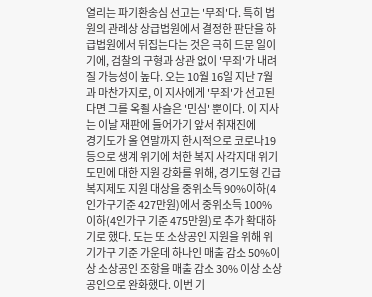열리는 파기환송심 선고는 '무죄'다. 특히 법원의 관례상 상급법원에서 결정한 판단을 하급법원에서 뒤집는다는 것은 극히 드문 일이기에, 검찰의 구형과 상관 없이 '무죄'가 내려질 가능성이 높다. 오는 10월 16일 지난 7월과 마찬가지로, 이 지사에게 '무죄'가 선고된다면 그를 옥죌 사슬은 '민심' 뿐이다. 이 지사는 이날 재판에 들어가기 앞서 취재진에
경기도가 올 연말까지 한시적으로 코로나19 등으로 생계 위기에 처한 복지 사각지대 위기도민에 대한 지원 강화를 위해, 경기도형 긴급복지제도 지원 대상을 중위소득 90%이하(4인가구기준 427만원)에서 중위소득 100% 이하(4인가구 기준 475만원)로 추가 확대하기로 했다. 도는 또 소상공인 지원을 위해 위기가구 기준 가운데 하나인 매출 감소 50%이상 소상공인 조항을 매출 감소 30% 이상 소상공인으로 완화했다. 이번 기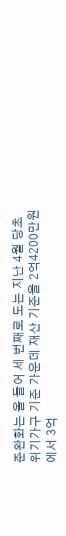준완화는 올 들어 세 번째로 도는 지난 4월 당초 위기가구 기준 가운데 재산 기준을 2억4200만원에서 3억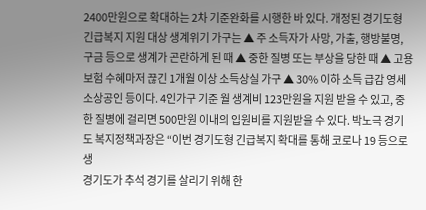2400만원으로 확대하는 2차 기준완화를 시행한 바 있다. 개정된 경기도형 긴급복지 지원 대상 생계위기 가구는 ▲ 주 소득자가 사망, 가출, 행방불명, 구금 등으로 생계가 곤란하게 된 때 ▲ 중한 질병 또는 부상을 당한 때 ▲ 고용보험 수혜마저 끊긴 1개월 이상 소득상실 가구 ▲ 30% 이하 소득 급감 영세 소상공인 등이다. 4인가구 기준 월 생계비 123만원을 지원 받을 수 있고, 중한 질병에 걸리면 500만원 이내의 입원비를 지원받을 수 있다. 박노극 경기도 복지정책과장은 “이번 경기도형 긴급복지 확대를 통해 코로나 19 등으로 생
경기도가 추석 경기를 살리기 위해 한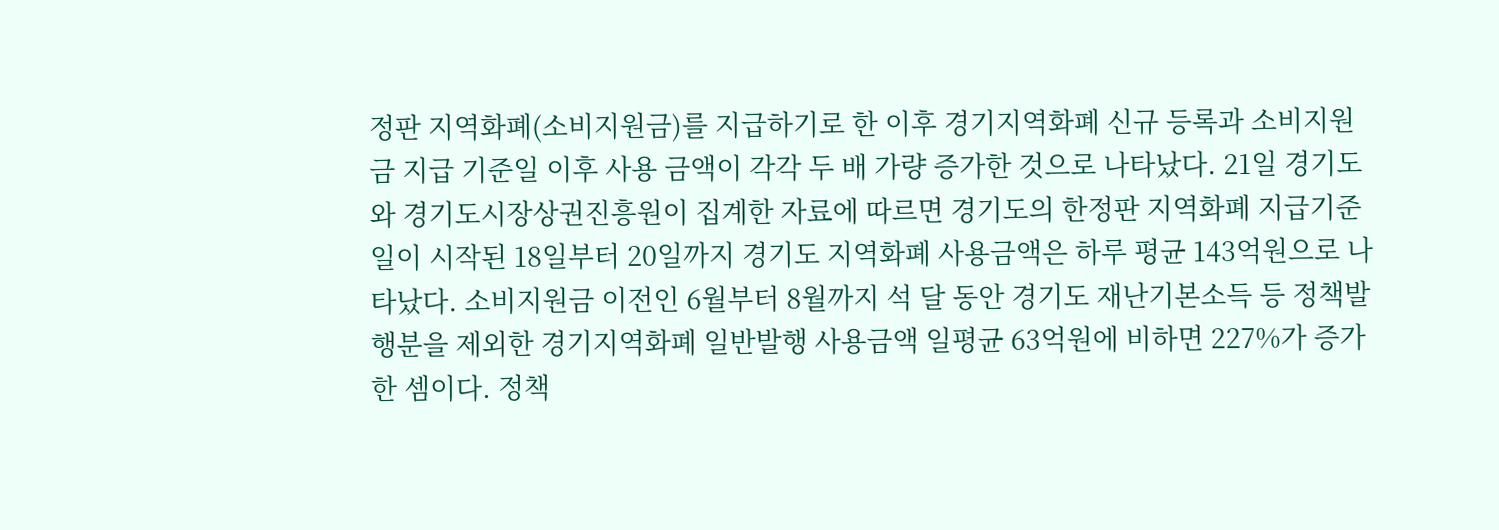정판 지역화폐(소비지원금)를 지급하기로 한 이후 경기지역화폐 신규 등록과 소비지원금 지급 기준일 이후 사용 금액이 각각 두 배 가량 증가한 것으로 나타났다. 21일 경기도와 경기도시장상권진흥원이 집계한 자료에 따르면 경기도의 한정판 지역화폐 지급기준일이 시작된 18일부터 20일까지 경기도 지역화폐 사용금액은 하루 평균 143억원으로 나타났다. 소비지원금 이전인 6월부터 8월까지 석 달 동안 경기도 재난기본소득 등 정책발행분을 제외한 경기지역화폐 일반발행 사용금액 일평균 63억원에 비하면 227%가 증가한 셈이다. 정책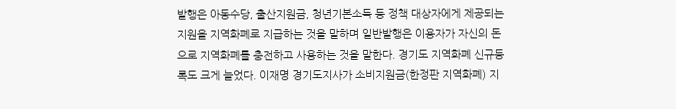발행은 아동수당, 출산지원금, 청년기본소득 등 정책 대상자에게 제공되는 지원을 지역화폐로 지급하는 것을 말하며 일반발행은 이용자가 자신의 돈으로 지역화폐를 충전하고 사용하는 것을 말한다. 경기도 지역화폐 신규등록도 크게 늘었다. 이재명 경기도지사가 소비지원금(한정판 지역화폐) 지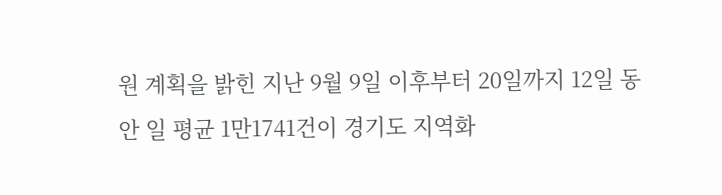원 계획을 밝힌 지난 9월 9일 이후부터 20일까지 12일 동안 일 평균 1만1741건이 경기도 지역화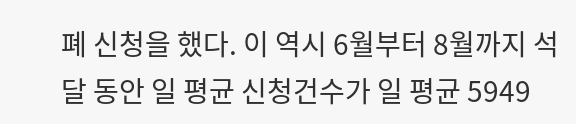폐 신청을 했다. 이 역시 6월부터 8월까지 석 달 동안 일 평균 신청건수가 일 평균 5949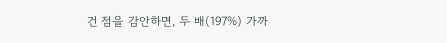건 점을 감안하면, 두 배(197%) 가까